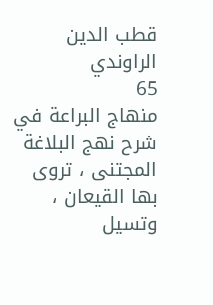قطب الدين الراوندي
65
منهاج البراعة في شرح نهج البلاغة
المجتنى ، تروى بها القيعان ، وتسيل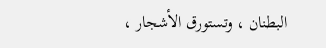البطنان ، وتستورق الأشجار ،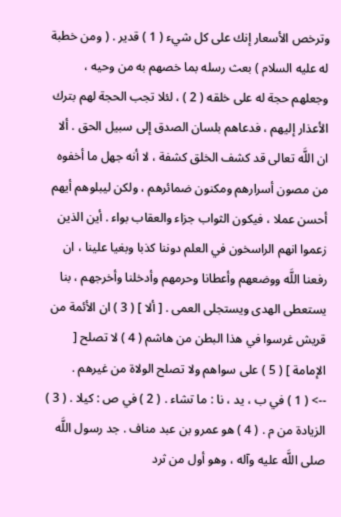وترخص الأسعار إنك على كل شيء ( 1 ) قدير . ( ومن خطبة له عليه السلام ) بعث رسله بما خصهم به من وحيه ، وجعلهم حجة له على خلقه ( 2 ) ، لئلا تجب الحجة لهم بترك الأعذار إليهم ، فدعاهم بلسان الصدق إلى سبيل الحق . ألا ان اللَّه تعالى قد كشف الخلق كشفة ، لا أنه جهل ما أخفوه من مصون أسرارهم ومكنون ضمائرهم ، ولكن ليبلوهم أيهم أحسن عملا ، فيكون الثواب جزاء والعقاب بواء . أين الذين زعموا انهم الراسخون في العلم دوننا كذبا وبغيا علينا ، ان رفعنا اللَّه ووضعهم وأعطانا وحرمهم وأدخلنا وأخرجهم ، بنا يستعطى الهدى ويستجلى العمى . [ ألا ] ( 3 ) ان الأئمة من قريش غرسوا في هذا البطن من هاشم ( 4 ) لا تصلح [ الإمامة ] ( 5 ) على سواهم ولا تصلح الولاة من غيرهم .
--> ( 1 ) في ب ، يد ، نا : ما تشاء . ( 2 ) في ص : كيلا . ( 3 ) الزيادة من م . ( 4 ) هو عمرو بن عبد مناف . جد رسول اللَّه صلى اللَّه عليه وآله ، وهو أول من ثرد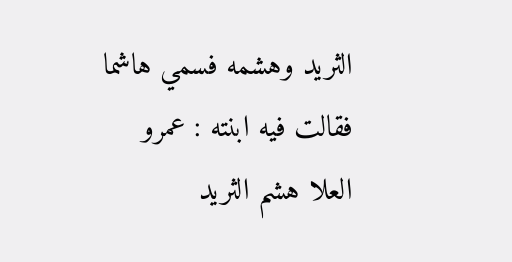الثريد وهشمه فسمي هاشما فقالت فيه ابنته : عمرو العلا هشم الثريد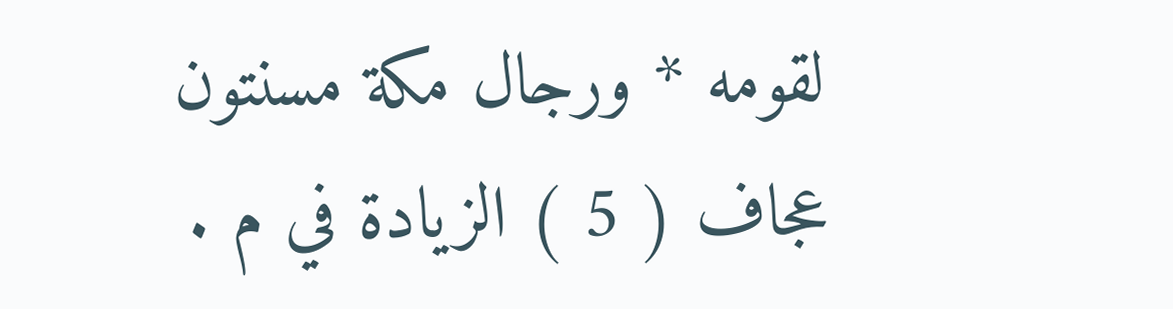لقومه * ورجال مكة مسنتون عجاف ( 5 ) الزيادة في م .